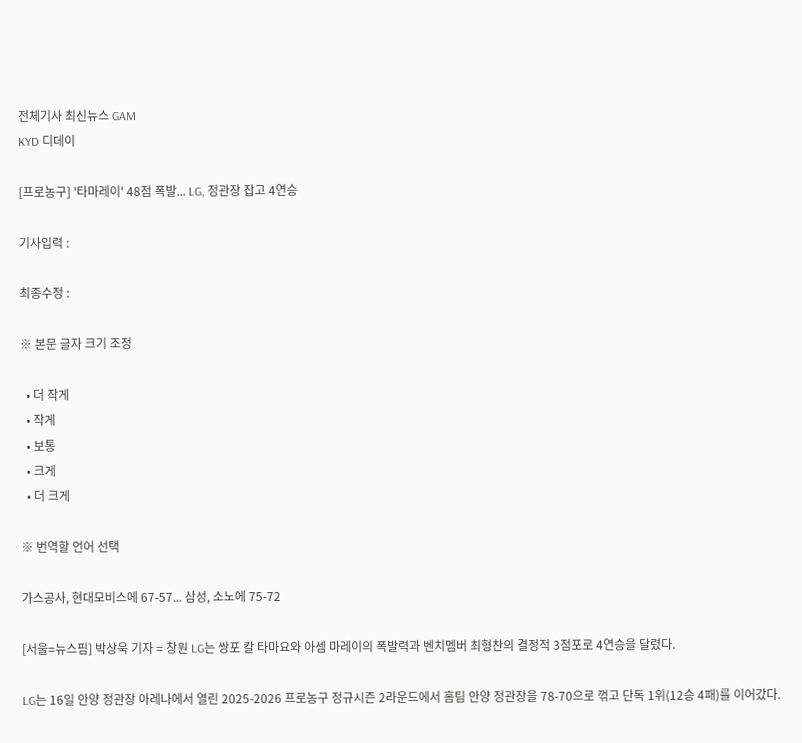전체기사 최신뉴스 GAM
KYD 디데이

[프로농구] '타마레이' 48점 폭발... LG, 정관장 잡고 4연승

기사입력 :

최종수정 :

※ 본문 글자 크기 조정

  • 더 작게
  • 작게
  • 보통
  • 크게
  • 더 크게

※ 번역할 언어 선택

가스공사, 현대모비스에 67-57... 삼성, 소노에 75-72

[서울=뉴스핌] 박상욱 기자 = 창원 LG는 쌍포 칼 타마요와 아셈 마레이의 폭발력과 벤치멤버 최형찬의 결정적 3점포로 4연승을 달렸다.

LG는 16일 안양 정관장 아레나에서 열린 2025-2026 프로농구 정규시즌 2라운드에서 홈팀 안양 정관장을 78-70으로 꺾고 단독 1위(12승 4패)를 이어갔다.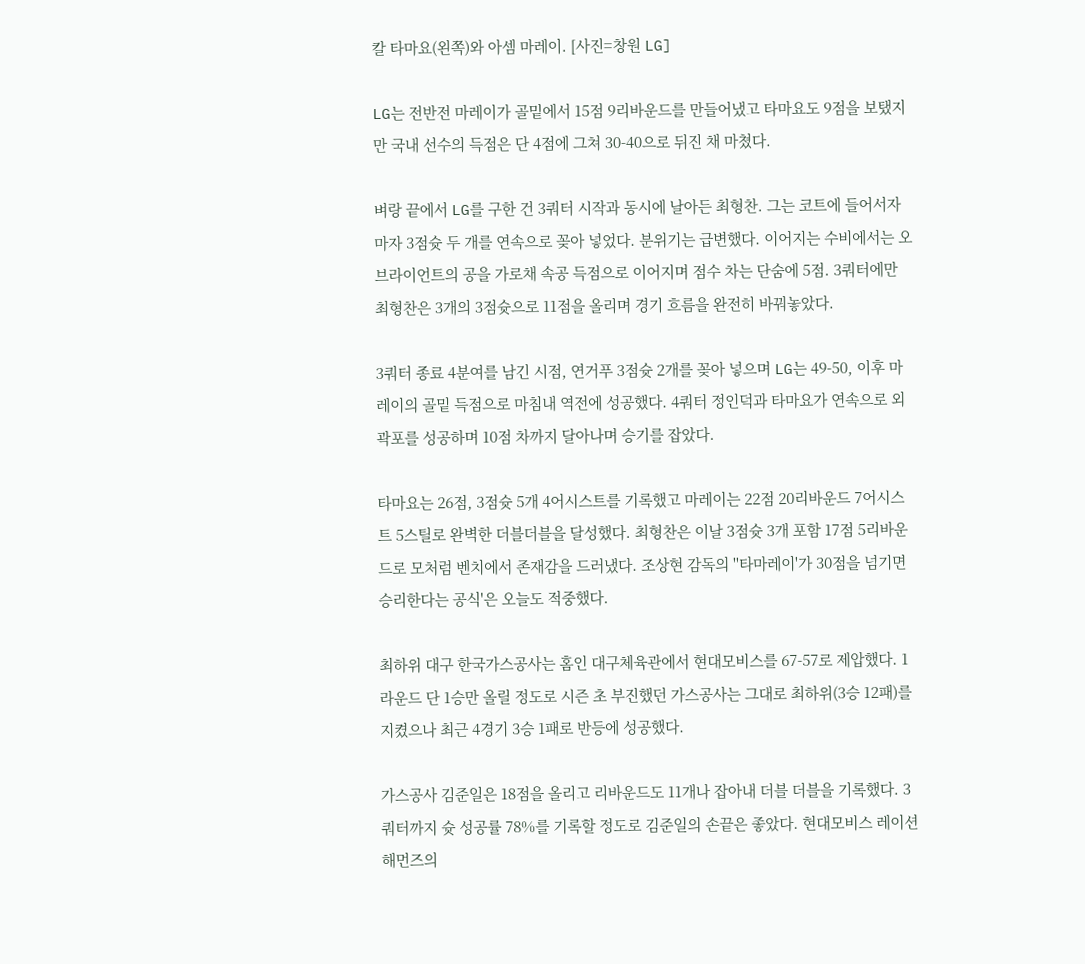칼 타마요(왼쪽)와 아셈 마레이. [사진=창원 LG]

LG는 전반전 마레이가 골밑에서 15점 9리바운드를 만들어냈고 타마요도 9점을 보탰지만 국내 선수의 득점은 단 4점에 그쳐 30-40으로 뒤진 채 마쳤다.

벼랑 끝에서 LG를 구한 건 3쿼터 시작과 동시에 날아든 최형찬. 그는 코트에 들어서자마자 3점슛 두 개를 연속으로 꽂아 넣었다. 분위기는 급변했다. 이어지는 수비에서는 오브라이언트의 공을 가로채 속공 득점으로 이어지며 점수 차는 단숨에 5점. 3쿼터에만 최형찬은 3개의 3점슛으로 11점을 올리며 경기 흐름을 완전히 바꿔놓았다.

3쿼터 종료 4분여를 남긴 시점, 연거푸 3점슛 2개를 꽂아 넣으며 LG는 49-50, 이후 마레이의 골밑 득점으로 마침내 역전에 성공했다. 4쿼터 정인덕과 타마요가 연속으로 외곽포를 성공하며 10점 차까지 달아나며 승기를 잡았다.

타마요는 26점, 3점슛 5개 4어시스트를 기록했고 마레이는 22점 20리바운드 7어시스트 5스틸로 완벽한 더블더블을 달성했다. 최형찬은 이날 3점슛 3개 포함 17점 5리바운드로 모처럼 벤치에서 존재감을 드러냈다. 조상현 감독의 ''타마레이'가 30점을 넘기면 승리한다는 공식'은 오늘도 적중했다.

최하위 대구 한국가스공사는 홈인 대구체육관에서 현대모비스를 67-57로 제압했다. 1라운드 단 1승만 올릴 정도로 시즌 초 부진했던 가스공사는 그대로 최하위(3승 12패)를 지켰으나 최근 4경기 3승 1패로 반등에 성공했다.

가스공사 김준일은 18점을 올리고 리바운드도 11개나 잡아내 더블 더블을 기록했다. 3쿼터까지 슛 성공률 78%를 기록할 정도로 김준일의 손끝은 좋았다. 현대모비스 레이션 해먼즈의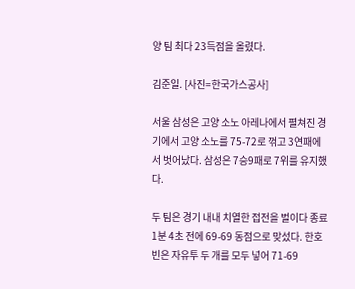양 팀 최다 23득점을 올렸다.

김준일. [사진=한국가스공사]

서울 삼성은 고양 소노 아레나에서 펼쳐진 경기에서 고양 소노를 75-72로 꺾고 3연패에서 벗어났다. 삼성은 7승9패로 7위를 유지했다.

두 팀은 경기 내내 치열한 접전을 벌이다 종료 1분 4초 전에 69-69 동점으로 맞섰다. 한호빈은 자유투 두 개를 모두 넣어 71-69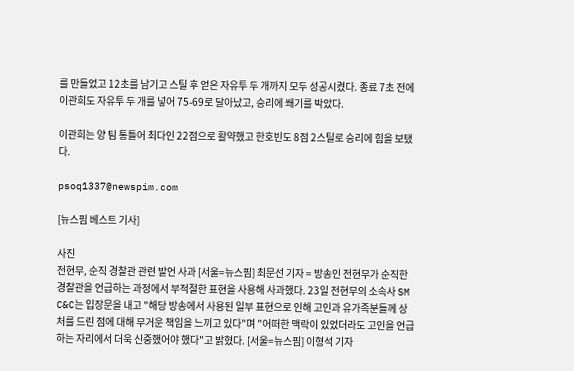를 만들었고 12초를 남기고 스틸 후 얻은 자유투 두 개까지 모두 성공시켰다. 종료 7초 전에 이관희도 자유투 두 개를 넣어 75-69로 달아났고, 승리에 쐐기를 박았다.

이관희는 양 팀 통틀어 최다인 22점으로 활약했고 한호빈도 8점 2스틸로 승리에 힘을 보탰다.

psoq1337@newspim.com

[뉴스핌 베스트 기사]

사진
전현무, 순직 경찰관 관련 발언 사과 [서울=뉴스핌] 최문선 기자 = 방송인 전현무가 순직한 경찰관을 언급하는 과정에서 부적절한 표현을 사용해 사과했다. 23일 전현무의 소속사 SM C&C는 입장문을 내고 "해당 방송에서 사용된 일부 표현으로 인해 고인과 유가족분들께 상처를 드린 점에 대해 무거운 책임을 느끼고 있다"며 "어떠한 맥락이 있었더라도 고인을 언급하는 자리에서 더욱 신중했어야 했다"고 밝혔다. [서울=뉴스핌] 이형석 기자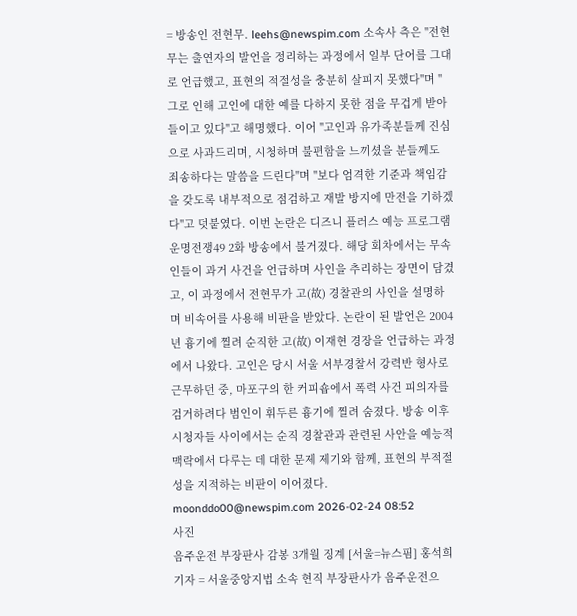= 방송인 전현무. leehs@newspim.com 소속사 측은 "전현무는 출연자의 발언을 정리하는 과정에서 일부 단어를 그대로 언급했고, 표현의 적절성을 충분히 살피지 못했다"며 "그로 인해 고인에 대한 예를 다하지 못한 점을 무겁게 받아들이고 있다"고 해명했다. 이어 "고인과 유가족분들께 진심으로 사과드리며, 시청하며 불편함을 느끼셨을 분들께도 죄송하다는 말씀을 드린다"며 "보다 엄격한 기준과 책임감을 갖도록 내부적으로 점검하고 재발 방지에 만전을 기하겠다"고 덧붙였다. 이번 논란은 디즈니 플러스 예능 프로그램 운명전쟁49 2화 방송에서 불거졌다. 해당 회차에서는 무속인들이 과거 사건을 언급하며 사인을 추리하는 장면이 담겼고, 이 과정에서 전현무가 고(故) 경찰관의 사인을 설명하며 비속어를 사용해 비판을 받았다. 논란이 된 발언은 2004년 흉기에 찔려 순직한 고(故) 이재현 경장을 언급하는 과정에서 나왔다. 고인은 당시 서울 서부경찰서 강력반 형사로 근무하던 중, 마포구의 한 커피숍에서 폭력 사건 피의자를 검거하려다 범인이 휘두른 흉기에 찔려 숨졌다. 방송 이후 시청자들 사이에서는 순직 경찰관과 관련된 사안을 예능적 맥락에서 다루는 데 대한 문제 제기와 함께, 표현의 부적절성을 지적하는 비판이 이어졌다. moonddo00@newspim.com 2026-02-24 08:52
사진
음주운전 부장판사 감봉 3개월 징계 [서울=뉴스핌] 홍석희 기자 = 서울중앙지법 소속 현직 부장판사가 음주운전으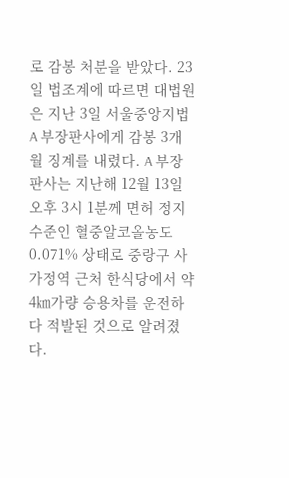로 감봉 처분을 받았다. 23일 법조계에 따르면 대법원은 지난 3일 서울중앙지법 A 부장판사에게 감봉 3개월 징계를 내렸다. A 부장판사는 지난해 12월 13일 오후 3시 1분께 면허 정지 수준인 혈중알코올농도 0.071% 상태로 중랑구 사가정역 근처 한식당에서 약 4㎞가량 승용차를 운전하다 적발된 것으로 알려졌다.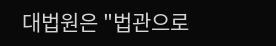대법원은 "법관으로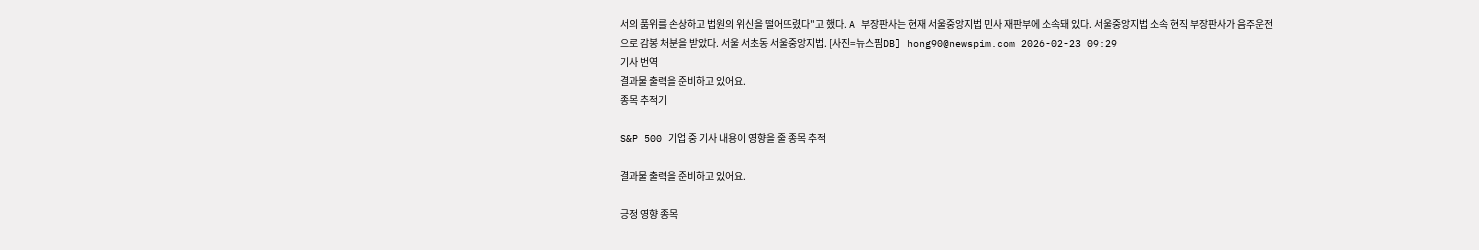서의 품위를 손상하고 법원의 위신을 떨어뜨렸다"고 했다. A 부장판사는 현재 서울중앙지법 민사 재판부에 소속돼 있다. 서울중앙지법 소속 현직 부장판사가 음주운전으로 감봉 처분을 받았다. 서울 서초동 서울중앙지법. [사진=뉴스핌DB] hong90@newspim.com 2026-02-23 09:29
기사 번역
결과물 출력을 준비하고 있어요.
종목 추적기

S&P 500 기업 중 기사 내용이 영향을 줄 종목 추적

결과물 출력을 준비하고 있어요.

긍정 영향 종목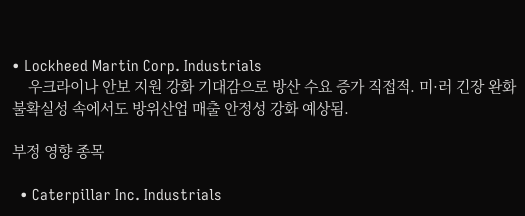• Lockheed Martin Corp. Industrials
    우크라이나 안보 지원 강화 기대감으로 방산 수요 증가 직접적. 미·러 긴장 완화 불확실성 속에서도 방위산업 매출 안정성 강화 예상됨.

부정 영향 종목

  • Caterpillar Inc. Industrials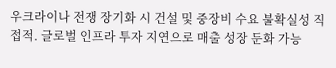우크라이나 전쟁 장기화 시 건설 및 중장비 수요 불확실성 직접적. 글로벌 인프라 투자 지연으로 매출 성장 둔화 가능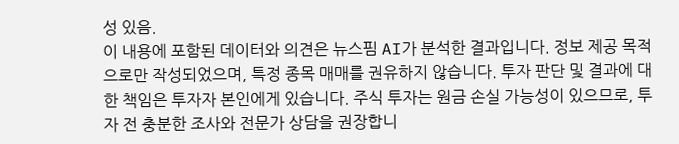성 있음.
이 내용에 포함된 데이터와 의견은 뉴스핌 AI가 분석한 결과입니다. 정보 제공 목적으로만 작성되었으며, 특정 종목 매매를 권유하지 않습니다. 투자 판단 및 결과에 대한 책임은 투자자 본인에게 있습니다. 주식 투자는 원금 손실 가능성이 있으므로, 투자 전 충분한 조사와 전문가 상담을 권장합니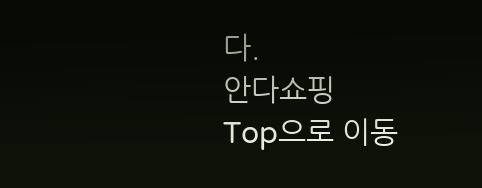다.
안다쇼핑
Top으로 이동